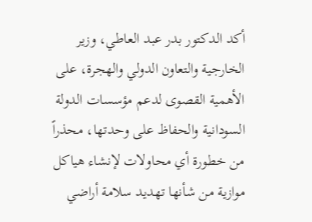أكد الدكتور بدر عبد العاطي، وزير الخارجية والتعاون الدولي والهجرة، على الأهمية القصوى لدعم مؤسسات الدولة السودانية والحفاظ على وحدتها، محذراً من خطورة أي محاولات لإنشاء هياكل موازية من شأنها تهديد سلامة أراضي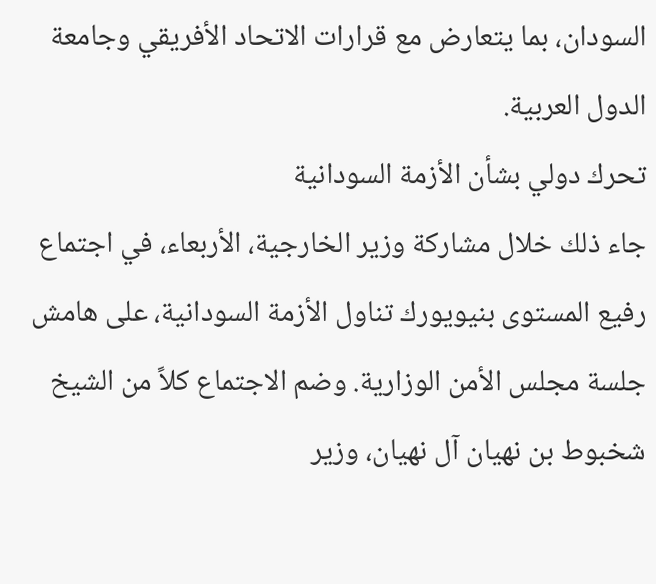السودان، بما يتعارض مع قرارات الاتحاد الأفريقي وجامعة الدول العربية.
تحرك دولي بشأن الأزمة السودانية
جاء ذلك خلال مشاركة وزير الخارجية، الأربعاء، في اجتماع رفيع المستوى بنيويورك تناول الأزمة السودانية، على هامش جلسة مجلس الأمن الوزارية. وضم الاجتماع كلاً من الشيخ شخبوط بن نهيان آل نهيان، وزير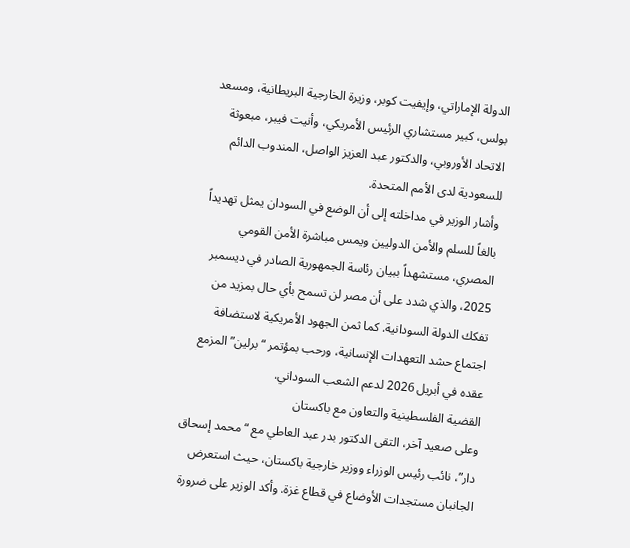الدولة الإماراتي، وإيفيت كوبر، وزيرة الخارجية البريطانية، ومسعد بولس، كبير مستشاري الرئيس الأمريكي، وأنيت فيبر، مبعوثة الاتحاد الأوروبي، والدكتور عبد العزيز الواصل، المندوب الدائم للسعودية لدى الأمم المتحدة.
وأشار الوزير في مداخلته إلى أن الوضع في السودان يمثل تهديداً بالغاً للسلم والأمن الدوليين ويمس مباشرة الأمن القومي المصري، مستشهداً ببيان رئاسة الجمهورية الصادر في ديسمبر 2025، والذي شدد على أن مصر لن تسمح بأي حال بمزيد من تفكك الدولة السودانية. كما ثمن الجهود الأمريكية لاستضافة اجتماع حشد التعهدات الإنسانية، ورحب بمؤتمر “برلين” المزمع عقده في أبريل 2026 لدعم الشعب السوداني.
القضية الفلسطينية والتعاون مع باكستان
وعلى صعيد آخر، التقى الدكتور بدر عبد العاطي مع “محمد إسحاق دار”، نائب رئيس الوزراء ووزير خارجية باكستان، حيث استعرض الجانبان مستجدات الأوضاع في قطاع غزة. وأكد الوزير على ضرورة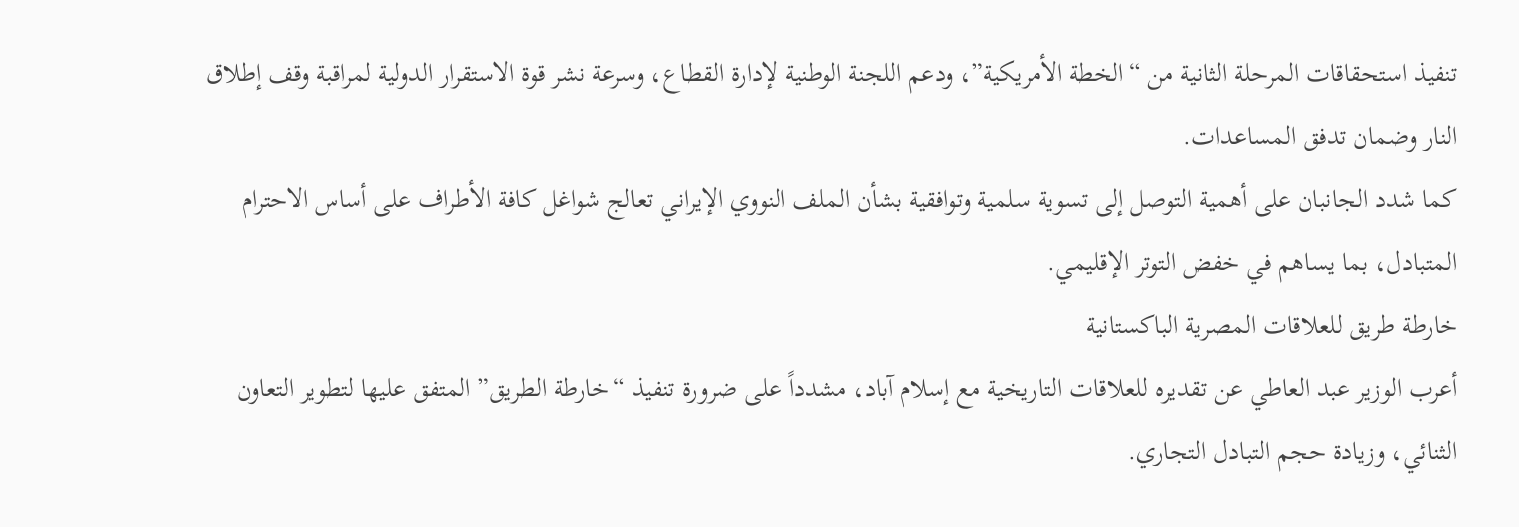تنفيذ استحقاقات المرحلة الثانية من “الخطة الأمريكية”، ودعم اللجنة الوطنية لإدارة القطاع، وسرعة نشر قوة الاستقرار الدولية لمراقبة وقف إطلاق النار وضمان تدفق المساعدات.
كما شدد الجانبان على أهمية التوصل إلى تسوية سلمية وتوافقية بشأن الملف النووي الإيراني تعالج شواغل كافة الأطراف على أساس الاحترام المتبادل، بما يساهم في خفض التوتر الإقليمي.
خارطة طريق للعلاقات المصرية الباكستانية
أعرب الوزير عبد العاطي عن تقديره للعلاقات التاريخية مع إسلام آباد، مشدداً على ضرورة تنفيذ “خارطة الطريق” المتفق عليها لتطوير التعاون الثنائي، وزيادة حجم التبادل التجاري.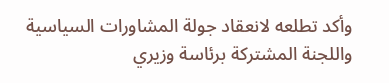وأكد تطلعه لانعقاد جولة المشاورات السياسية واللجنة المشتركة برئاسة وزيري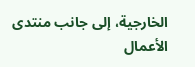الخارجية، إلى جانب منتدى الأعمال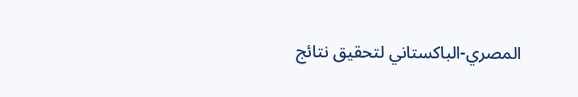المصري-الباكستاني لتحقيق نتائج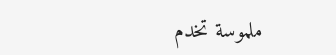ملموسة تخدم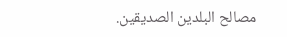مصالح البلدين الصديقين.